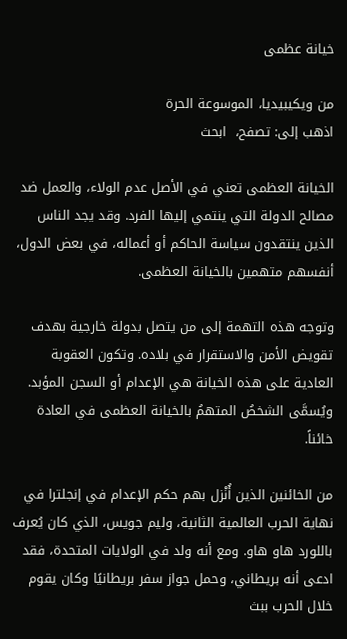خيانة عظمى

من ويكيبيديا، الموسوعة الحرة
اذهب إلى: تصفح،  ابحث

الخيانة العظمى تعني في الأصل عدم الولاء، والعمل ضد مصالح الدولة التي ينتمي إليها الفرد. وقد يجد الناس الذين ينتقدون سياسة الحاكم أو أعماله، في بعض الدول، أنفسهم متهمين بالخيانة العظمى.

وتوجه هذه التهمة إلى من يتصل بدولة خارجية بهدف تقويض الأمن والاستقرار في بلاده. وتكون العقوبة العادية على هذه الخيانة هي الإعدام أو السجن المؤبد. ويُسمَّى الشخصُ المتهمُ بالخيانة العظمى في العادة خائناً.

من الخائنين الذين أُنْزل بهم حكم الإعدام في إنجلترا في نهاية الحرب العالمية الثانية، وليم جويس، الذي كان يُعرف باللورد هاو هاو. ومع أنه ولد في الولايات المتحدة، فقد ادعى أنه بريطاني، وحمل جواز سفر بريطانيًا وكان يقوم خلال الحرب ببث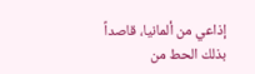إذاعي من ألمانيا، قاصداً بذلك الحط من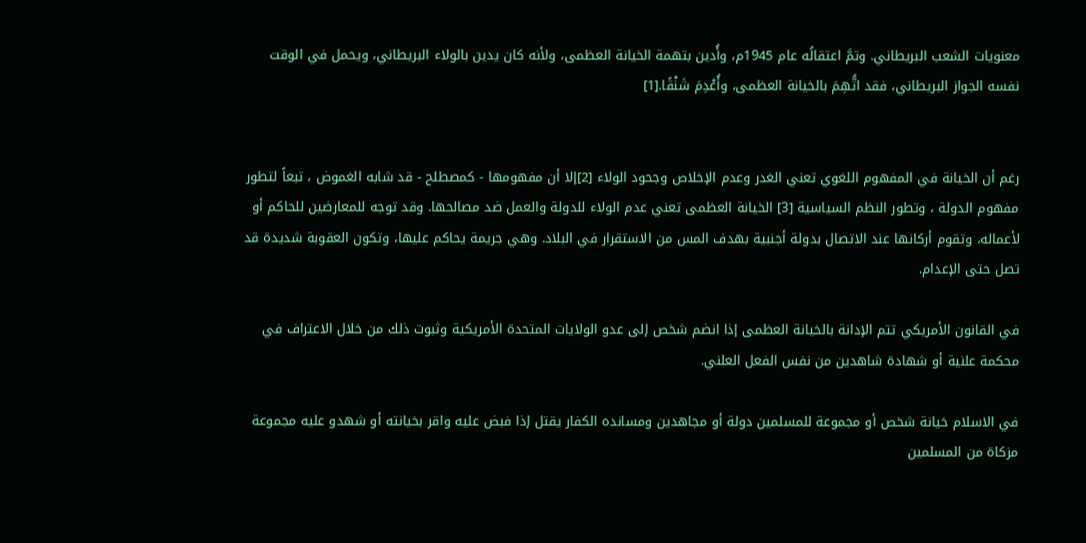معنويات الشعب البريطاني. وتمَّ اعتقالُه عام 1945م، وأُدين بتهمة الخيانة العظمى، ولأنه كان يدين بالولاء البريطاني، ويحمل في الوقت نفسه الجواز البريطاني، فقد اتُّهِمَ بالخيانة العظمى، وأُعْدِمَ شَنْقًا.[1]


رغم أن الخيانة في المفهوم اللغوي تعني الغدر وعدم الإخلاص وجحود الولاء [2]إلا أن مفهومها - كمصطلح - قد شابه الغموض ، تبعاً لتطور مفهوم الدولة ، وتطور النظم السياسية [3] الخيانة العظمى تعني عدم الولاء للدولة والعمل ضد مصالحها. وقد توجه للمعارضين للحاكم أو لأعماله، وتقوم أركانها عند الاتصال بدولة أجنبية بهدف المس من الاستقرار في البلاد. وهي جريمة يحاكم عليها، وتكون العقوبة شديدة قد تصل حتى الإعدام.

في القانون الأمريكي تتم الإدانة بالخيانة العظمى إذا انضم شخص إلى عدو الولايات المتحدة الأمريكية وثبوت ذلك من خلال الاعتراف في محكمة علنية أو شهادة شاهدين من نفس الفعل العلني.

في الاسلام خيانة شخص أو مجموعة للمسلمين دولة أو مجاهدين ومسانده الكفار يقتل إذا فبض عليه واقر بخيانته أو شهدو عليه مجموعة مزكاة من المسلمين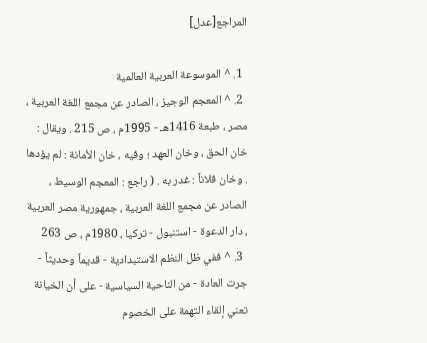المراجع[عدل]

  1. ^ الموسوعة العربية العالمية
  2. ^ المعجم الوجيز ، الصادر عن مجمع اللغة العربية ، مصر ، طبعة 1416هـ - 1995م ، ص 215 . ويقال : خان الحق ، وخان العهد ؛ وفيه ، خان الأمانة : لم يؤدها . وخان فلاناً : غدر به . ( راجع : المعجم الوسيط ، الصادر عن مجمع اللغة العربية ، جمهورية مصر العربية ، دار الدعوة - استنبول - تركيا ، 1980م ، ص 263
  3. ^ ففي ظل النظم الاستبدادية - قديماً وحديثاً - جرت العادة - من الناحية السياسية - على أن الخيانة تعني إلقاء التهمة على الخصوم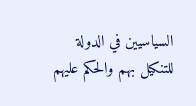السياسيين في الدولة للتنكيل بهم والحكم عليهم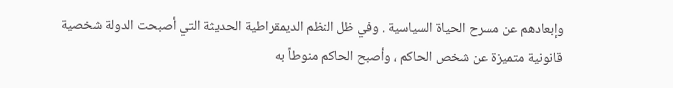وإبعادهم عن مسرح الحياة السياسية . وفي ظل النظم الديمقراطية الحديثة التي أصبحت الدولة شخصية قانونية متميزة عن شخص الحاكم ، وأصبح الحاكم منوطاً به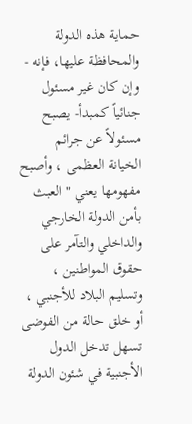حماية هذه الدولة والمحافظة عليها، فإنه - وإن كان غير مسئول جنائياً كمبدأ- يصبح مسئولاً عن جرائم الخيانة العظمى ، وأصبح مفهومها يعني " العبث بأمن الدولة الخارجي والداخلي والتآمر على حقوق المواطنين ، وتسليم البلاد للأجنبي ، أو خلق حالة من الفوضى تسهل تدخل الدول الأجنبية في شئون الدولة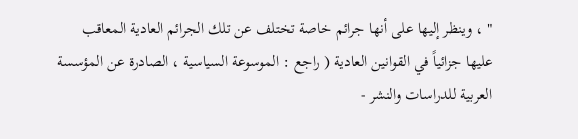" ، وينظر إليها على أنها جرائم خاصة تختلف عن تلك الجرائم العادية المعاقب عليها جزائياً في القوانين العادية ( راجع : الموسوعة السياسية ، الصادرة عن المؤسسة العربية للدراسات والنشر -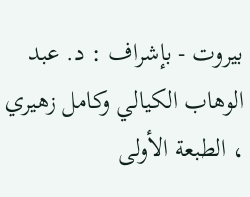بيروت - بإشراف : د. عبد الوهاب الكيالي وكامل زهيري ، الطبعة الأولى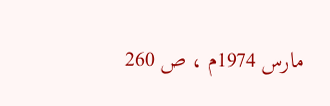مارس 1974م ، ص 260